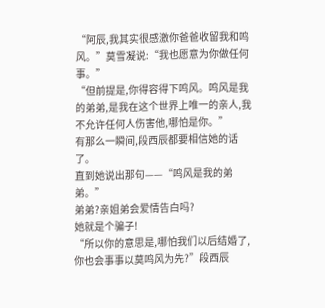“阿辰,我其实很感激你爸爸收留我和鸣风。”莫雪凝说:“我也愿意为你做任何事。”
“但前提是,你得容得下鸣风。鸣风是我的弟弟,是我在这个世界上唯一的亲人,我不允许任何人伤害他,哪怕是你。”
有那么一瞬间,段西辰都要相信她的话了。
直到她说出那句——“鸣风是我的弟弟。”
弟弟?亲姐弟会爱情告白吗?
她就是个骗子!
“所以你的意思是,哪怕我们以后结婚了,你也会事事以莫鸣风为先?”段西辰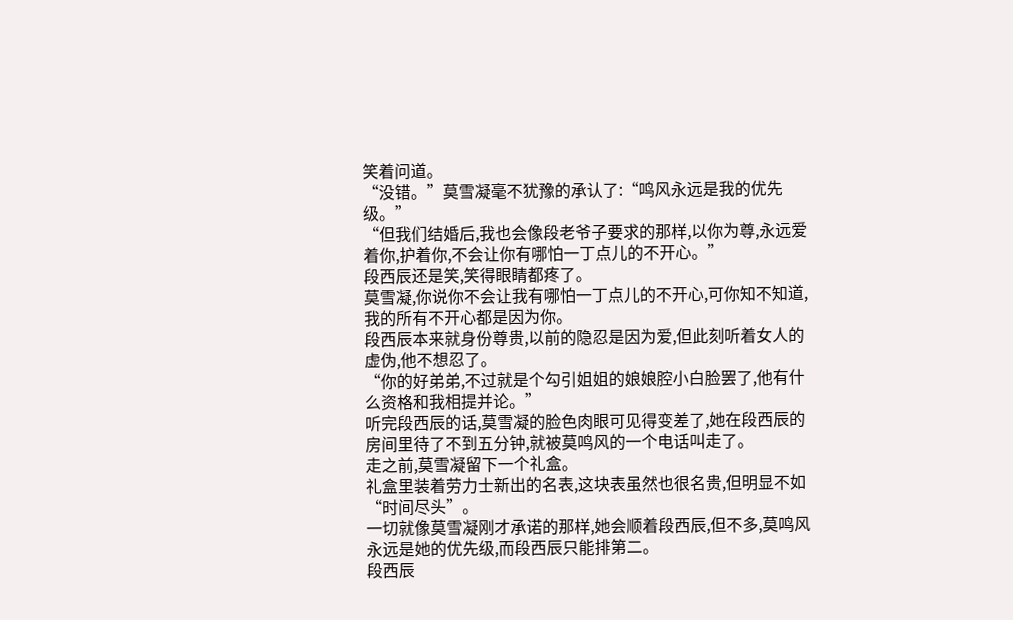笑着问道。
“没错。”莫雪凝毫不犹豫的承认了:“鸣风永远是我的优先级。”
“但我们结婚后,我也会像段老爷子要求的那样,以你为尊,永远爱着你,护着你,不会让你有哪怕一丁点儿的不开心。”
段西辰还是笑,笑得眼睛都疼了。
莫雪凝,你说你不会让我有哪怕一丁点儿的不开心,可你知不知道,我的所有不开心都是因为你。
段西辰本来就身份尊贵,以前的隐忍是因为爱,但此刻听着女人的虚伪,他不想忍了。
“你的好弟弟,不过就是个勾引姐姐的娘娘腔小白脸罢了,他有什么资格和我相提并论。”
听完段西辰的话,莫雪凝的脸色肉眼可见得变差了,她在段西辰的房间里待了不到五分钟,就被莫鸣风的一个电话叫走了。
走之前,莫雪凝留下一个礼盒。
礼盒里装着劳力士新出的名表,这块表虽然也很名贵,但明显不如“时间尽头”。
一切就像莫雪凝刚才承诺的那样,她会顺着段西辰,但不多,莫鸣风永远是她的优先级,而段西辰只能排第二。
段西辰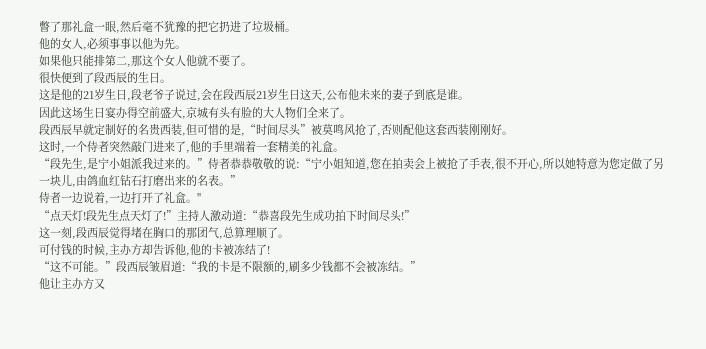瞥了那礼盒一眼,然后毫不犹豫的把它扔进了垃圾桶。
他的女人,必须事事以他为先。
如果他只能排第二,那这个女人他就不要了。
很快便到了段西辰的生日。
这是他的21岁生日,段老爷子说过,会在段西辰21岁生日这天,公布他未来的妻子到底是谁。
因此这场生日宴办得空前盛大,京城有头有脸的大人物们全来了。
段西辰早就定制好的名贵西装,但可惜的是,“时间尽头”被莫鸣风抢了,否则配他这套西装刚刚好。
这时,一个侍者突然敲门进来了,他的手里端着一套精美的礼盒。
“段先生,是宁小姐派我过来的。”侍者恭恭敬敬的说:“宁小姐知道,您在拍卖会上被抢了手表,很不开心,所以她特意为您定做了另一块儿,由鸽血红钻石打磨出来的名表。”
侍者一边说着,一边打开了礼盒。"
“点天灯!段先生点天灯了!”主持人激动道:“恭喜段先生成功拍下时间尽头!”
这一刻,段西辰觉得堵在胸口的那团气,总算理顺了。
可付钱的时候,主办方却告诉他,他的卡被冻结了!
“这不可能。”段西辰皱眉道:“我的卡是不限额的,刷多少钱都不会被冻结。”
他让主办方又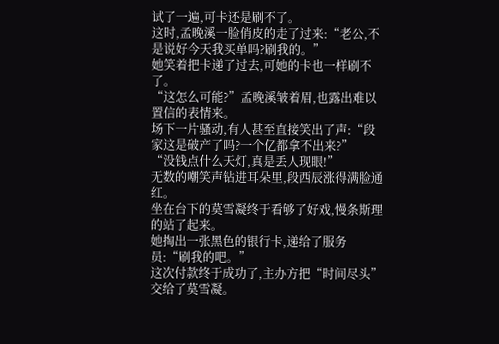试了一遍,可卡还是刷不了。
这时,孟晚溪一脸俏皮的走了过来:“老公,不是说好今天我买单吗?刷我的。”
她笑着把卡递了过去,可她的卡也一样刷不了。
“这怎么可能?”孟晚溪皱着眉,也露出难以置信的表情来。
场下一片骚动,有人甚至直接笑出了声:“段家这是破产了吗?一个亿都拿不出来?”
“没钱点什么天灯,真是丢人现眼!”
无数的嘲笑声钻进耳朵里,段西辰涨得满脸通红。
坐在台下的莫雪凝终于看够了好戏,慢条斯理的站了起来。
她掏出一张黑色的银行卡,递给了服务员:“刷我的吧。”
这次付款终于成功了,主办方把“时间尽头”交给了莫雪凝。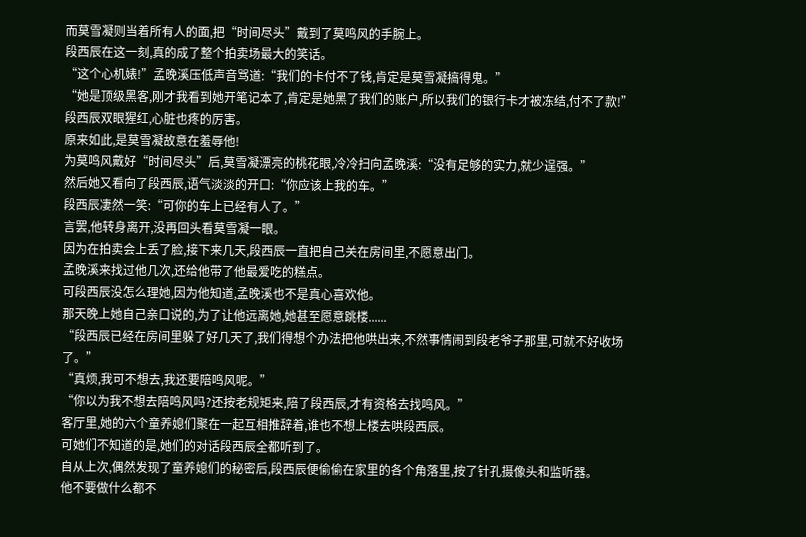而莫雪凝则当着所有人的面,把“时间尽头”戴到了莫鸣风的手腕上。
段西辰在这一刻,真的成了整个拍卖场最大的笑话。
“这个心机婊!”孟晚溪压低声音骂道:“我们的卡付不了钱,肯定是莫雪凝搞得鬼。”
“她是顶级黑客,刚才我看到她开笔记本了,肯定是她黑了我们的账户,所以我们的银行卡才被冻结,付不了款!”
段西辰双眼猩红,心脏也疼的厉害。
原来如此,是莫雪凝故意在羞辱他!
为莫鸣风戴好“时间尽头”后,莫雪凝漂亮的桃花眼,冷冷扫向孟晚溪:“没有足够的实力,就少逞强。”
然后她又看向了段西辰,语气淡淡的开口:“你应该上我的车。”
段西辰凄然一笑:“可你的车上已经有人了。”
言罢,他转身离开,没再回头看莫雪凝一眼。
因为在拍卖会上丢了脸,接下来几天,段西辰一直把自己关在房间里,不愿意出门。
孟晚溪来找过他几次,还给他带了他最爱吃的糕点。
可段西辰没怎么理她,因为他知道,孟晚溪也不是真心喜欢他。
那天晚上她自己亲口说的,为了让他远离她,她甚至愿意跳楼......
“段西辰已经在房间里躲了好几天了,我们得想个办法把他哄出来,不然事情闹到段老爷子那里,可就不好收场了。”
“真烦,我可不想去,我还要陪鸣风呢。”
“你以为我不想去陪鸣风吗?还按老规矩来,陪了段西辰,才有资格去找鸣风。”
客厅里,她的六个童养媳们聚在一起互相推辞着,谁也不想上楼去哄段西辰。
可她们不知道的是,她们的对话段西辰全都听到了。
自从上次,偶然发现了童养媳们的秘密后,段西辰便偷偷在家里的各个角落里,按了针孔摄像头和监听器。
他不要做什么都不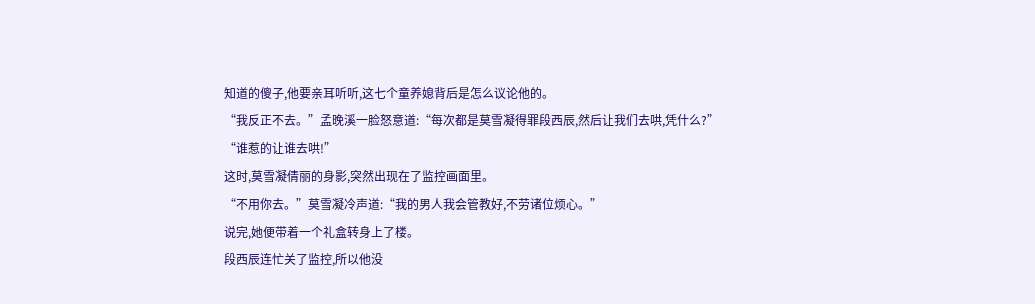知道的傻子,他要亲耳听听,这七个童养媳背后是怎么议论他的。
“我反正不去。”孟晚溪一脸怒意道:“每次都是莫雪凝得罪段西辰,然后让我们去哄,凭什么?”
“谁惹的让谁去哄!”
这时,莫雪凝倩丽的身影,突然出现在了监控画面里。
“不用你去。”莫雪凝冷声道:“我的男人我会管教好,不劳诸位烦心。”
说完,她便带着一个礼盒转身上了楼。
段西辰连忙关了监控,所以他没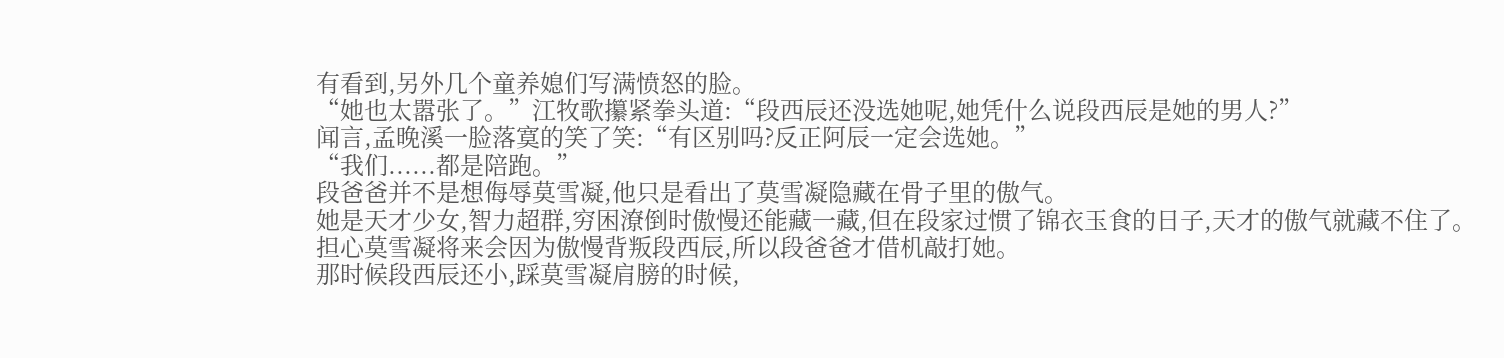有看到,另外几个童养媳们写满愤怒的脸。
“她也太嚣张了。”江牧歌攥紧拳头道:“段西辰还没选她呢,她凭什么说段西辰是她的男人?”
闻言,孟晚溪一脸落寞的笑了笑:“有区别吗?反正阿辰一定会选她。”
“我们......都是陪跑。”
段爸爸并不是想侮辱莫雪凝,他只是看出了莫雪凝隐藏在骨子里的傲气。
她是天才少女,智力超群,穷困潦倒时傲慢还能藏一藏,但在段家过惯了锦衣玉食的日子,天才的傲气就藏不住了。
担心莫雪凝将来会因为傲慢背叛段西辰,所以段爸爸才借机敲打她。
那时候段西辰还小,踩莫雪凝肩膀的时候,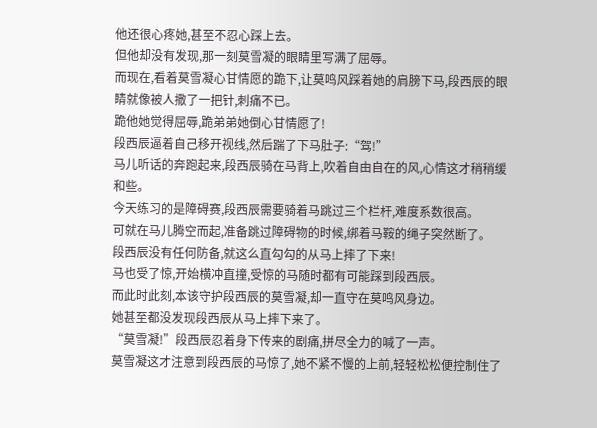他还很心疼她,甚至不忍心踩上去。
但他却没有发现,那一刻莫雪凝的眼睛里写满了屈辱。
而现在,看着莫雪凝心甘情愿的跪下,让莫鸣风踩着她的肩膀下马,段西辰的眼睛就像被人撒了一把针,刺痛不已。
跪他她觉得屈辱,跪弟弟她倒心甘情愿了!
段西辰逼着自己移开视线,然后踹了下马肚子:“驾!”
马儿听话的奔跑起来,段西辰骑在马背上,吹着自由自在的风,心情这才稍稍缓和些。
今天练习的是障碍赛,段西辰需要骑着马跳过三个栏杆,难度系数很高。
可就在马儿腾空而起,准备跳过障碍物的时候,绑着马鞍的绳子突然断了。
段西辰没有任何防备,就这么直勾勾的从马上摔了下来!
马也受了惊,开始横冲直撞,受惊的马随时都有可能踩到段西辰。
而此时此刻,本该守护段西辰的莫雪凝,却一直守在莫鸣风身边。
她甚至都没发现段西辰从马上摔下来了。
“莫雪凝!”段西辰忍着身下传来的剧痛,拼尽全力的喊了一声。
莫雪凝这才注意到段西辰的马惊了,她不紧不慢的上前,轻轻松松便控制住了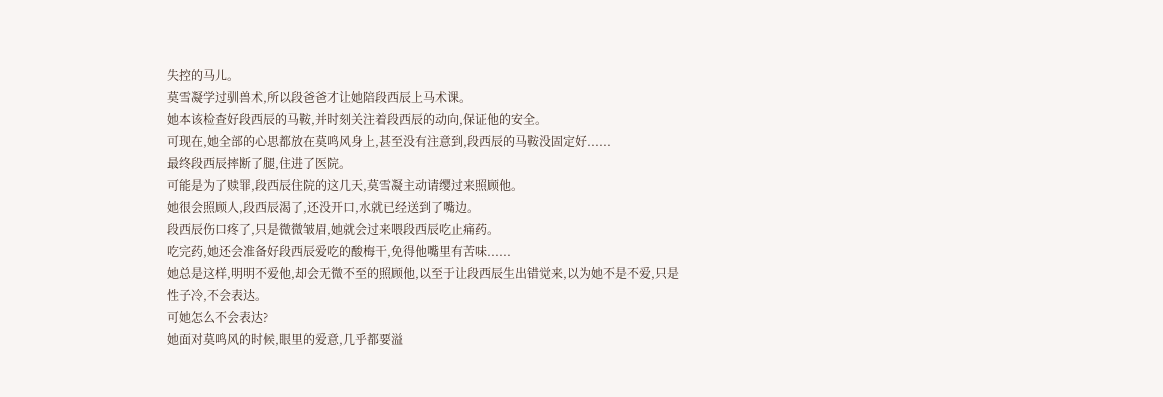失控的马儿。
莫雪凝学过驯兽术,所以段爸爸才让她陪段西辰上马术课。
她本该检查好段西辰的马鞍,并时刻关注着段西辰的动向,保证他的安全。
可现在,她全部的心思都放在莫鸣风身上,甚至没有注意到,段西辰的马鞍没固定好......
最终段西辰摔断了腿,住进了医院。
可能是为了赎罪,段西辰住院的这几天,莫雪凝主动请缨过来照顾他。
她很会照顾人,段西辰渴了,还没开口,水就已经送到了嘴边。
段西辰伤口疼了,只是微微皱眉,她就会过来喂段西辰吃止痛药。
吃完药,她还会准备好段西辰爱吃的酸梅干,免得他嘴里有苦味......
她总是这样,明明不爱他,却会无微不至的照顾他,以至于让段西辰生出错觉来,以为她不是不爱,只是性子冷,不会表达。
可她怎么不会表达?
她面对莫鸣风的时候,眼里的爱意,几乎都要溢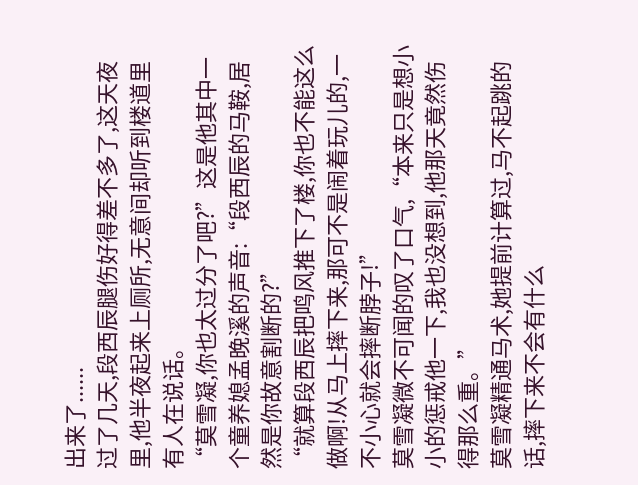出来了......
过了几天,段西辰腿伤好得差不多了,这天夜里,他半夜起来上厕所,无意间却听到楼道里有人在说话。
“莫雪凝,你也太过分了吧?”这是他其中一个童养媳孟晚溪的声音:“段西辰的马鞍,居然是你故意割断的?”
“就算段西辰把鸣风推下了楼,你也不能这么做啊!从马上摔下来,那可不是闹着玩儿的,一不小心就会摔断脖子!”
莫雪凝微不可闻的叹了口气,“本来只是想小小的惩戒他一下,我也没想到,他那天竟然伤得那么重。”
莫雪凝精通马术,她提前计算过,马不起跳的话,摔下来不会有什么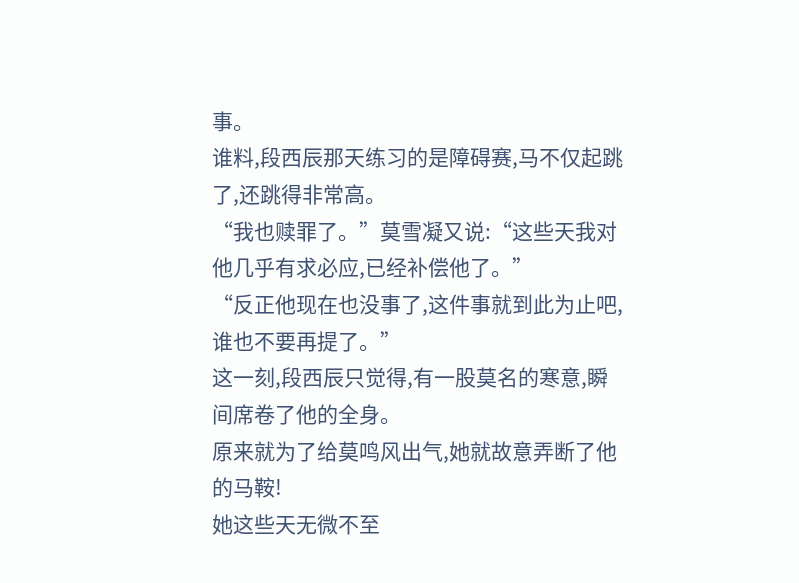事。
谁料,段西辰那天练习的是障碍赛,马不仅起跳了,还跳得非常高。
“我也赎罪了。”莫雪凝又说:“这些天我对他几乎有求必应,已经补偿他了。”
“反正他现在也没事了,这件事就到此为止吧,谁也不要再提了。”
这一刻,段西辰只觉得,有一股莫名的寒意,瞬间席卷了他的全身。
原来就为了给莫鸣风出气,她就故意弄断了他的马鞍!
她这些天无微不至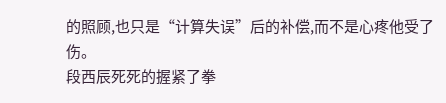的照顾,也只是“计算失误”后的补偿,而不是心疼他受了伤。
段西辰死死的握紧了拳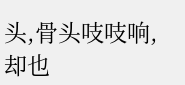头,骨头吱吱响,却也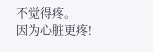不觉得疼。
因为心脏更疼!